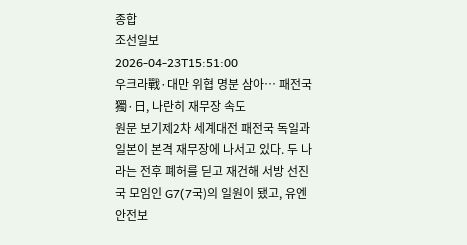종합
조선일보
2026-04-23T15:51:00
우크라戰·대만 위협 명분 삼아… 패전국 獨·日, 나란히 재무장 속도
원문 보기제2차 세계대전 패전국 독일과 일본이 본격 재무장에 나서고 있다. 두 나라는 전후 폐허를 딛고 재건해 서방 선진국 모임인 G7(7국)의 일원이 됐고, 유엔 안전보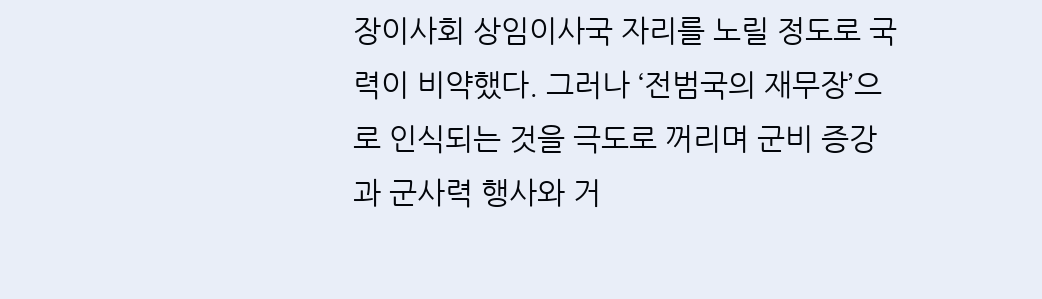장이사회 상임이사국 자리를 노릴 정도로 국력이 비약했다. 그러나 ‘전범국의 재무장’으로 인식되는 것을 극도로 꺼리며 군비 증강과 군사력 행사와 거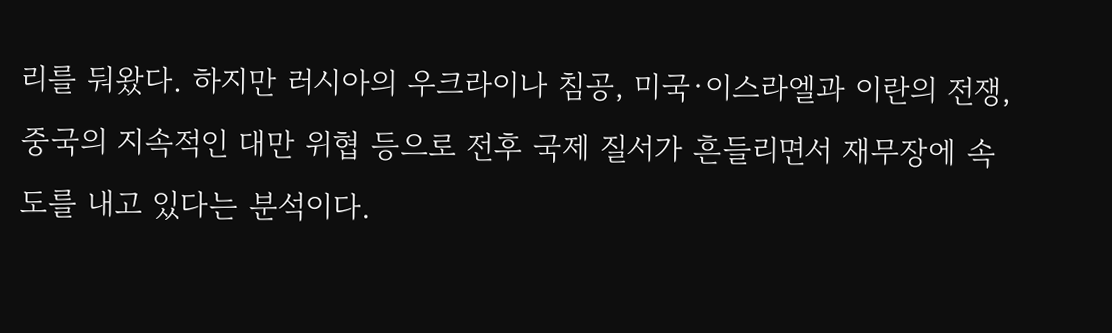리를 둬왔다. 하지만 러시아의 우크라이나 침공, 미국·이스라엘과 이란의 전쟁, 중국의 지속적인 대만 위협 등으로 전후 국제 질서가 흔들리면서 재무장에 속도를 내고 있다는 분석이다.